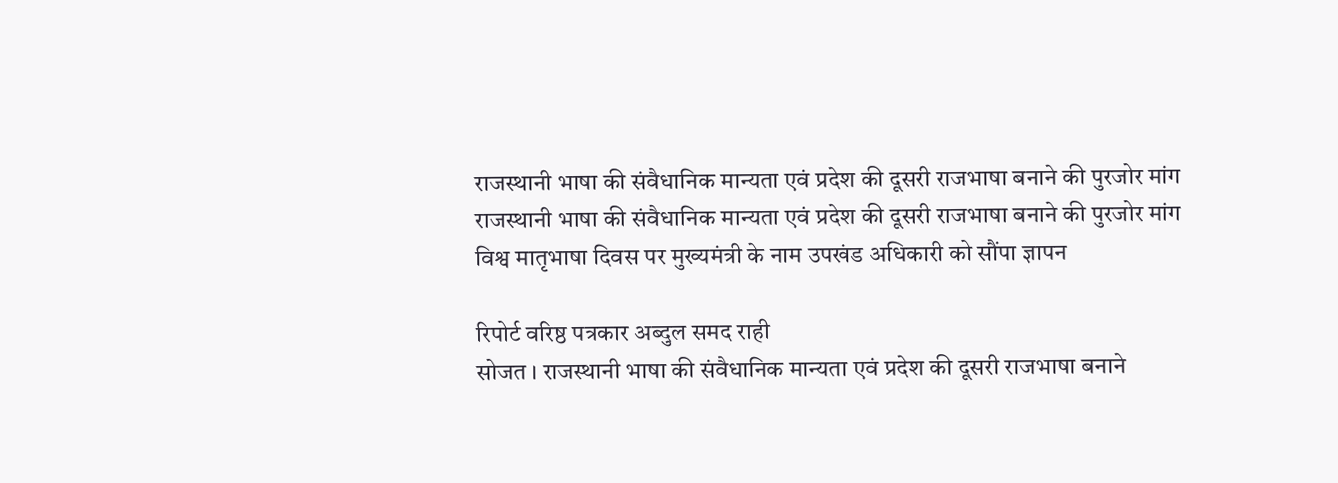राजस्थानी भाषा की संवैधानिक मान्यता एवं प्रदेश की दूसरी राजभाषा बनाने की पुरजोर मांग
राजस्थानी भाषा की संवैधानिक मान्यता एवं प्रदेश की दूसरी राजभाषा बनाने की पुरजोर मांग
विश्व मातृभाषा दिवस पर मुख्यमंत्री के नाम उपखंड अधिकारी को सौंपा ज्ञापन

रिपोर्ट वरिष्ठ पत्रकार अब्दुल समद राही
सोजत । राजस्थानी भाषा की संवैधानिक मान्यता एवं प्रदेश की दूसरी राजभाषा बनाने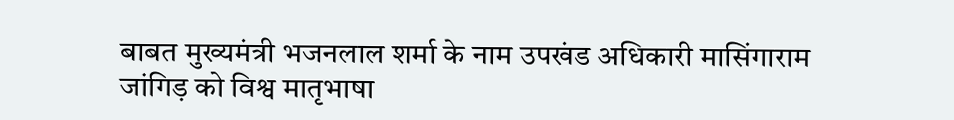बाबत मुख्यमंत्री भजनलाल शर्मा के नाम उपखंड अधिकारी मासिंगाराम जांगिड़ को विश्व मातृभाषा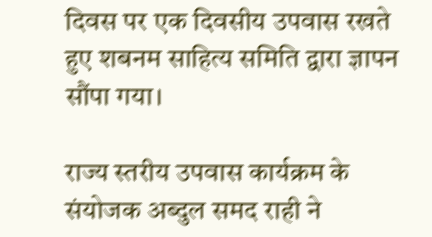दिवस पर एक दिवसीय उपवास रखते हुए शबनम साहित्य समिति द्वारा ज्ञापन सौंपा गया।

राज्य स्तरीय उपवास कार्यक्रम के संयोजक अब्दुल समद राही ने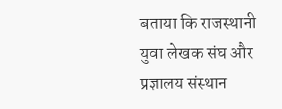बताया कि राजस्थानी युवा लेखक संघ और प्रज्ञालय संस्थान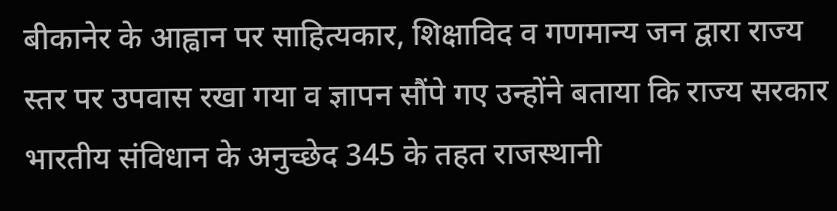बीकानेर के आह्वान पर साहित्यकार, शिक्षाविद व गणमान्य जन द्वारा राज्य स्तर पर उपवास रखा गया व ज्ञापन सौंपे गए उन्होंने बताया कि राज्य सरकार भारतीय संविधान के अनुच्छेद 345 के तहत राजस्थानी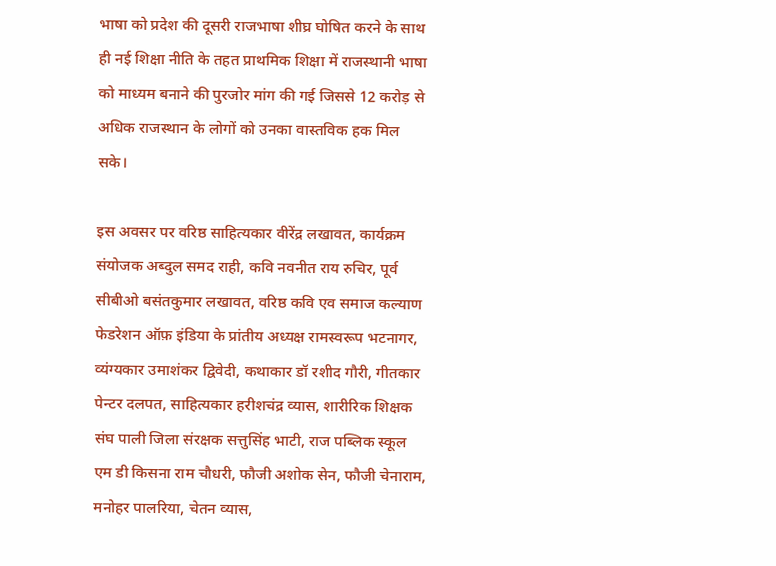भाषा को प्रदेश की दूसरी राजभाषा शीघ्र घोषित करने के साथ ही नई शिक्षा नीति के तहत प्राथमिक शिक्षा में राजस्थानी भाषा को माध्यम बनाने की पुरजोर मांग की गई जिससे 12 करोड़ से अधिक राजस्थान के लोगों को उनका वास्तविक हक मिल सके।

इस अवसर पर वरिष्ठ साहित्यकार वीरेंद्र लखावत, कार्यक्रम संयोजक अब्दुल समद राही, कवि नवनीत राय रुचिर, पूर्व सीबीओ बसंतकुमार लखावत, वरिष्ठ कवि एव समाज कल्याण फेडरेशन ऑफ़ इंडिया के प्रांतीय अध्यक्ष रामस्वरूप भटनागर, व्यंग्यकार उमाशंकर द्विवेदी, कथाकार डॉ रशीद गौरी, गीतकार पेन्टर दलपत, साहित्यकार हरीशचंद्र व्यास, शारीरिक शिक्षक संघ पाली जिला संरक्षक सत्तुसिंह भाटी, राज पब्लिक स्कूल एम डी किसना राम चौधरी, फौजी अशोक सेन, फौजी चेनाराम, मनोहर पालरिया, चेतन व्यास,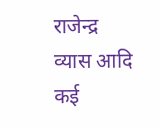राजेन्द्र व्यास आदि कई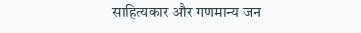साहित्यकार और गणमान्य जन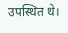उपस्थित थे।